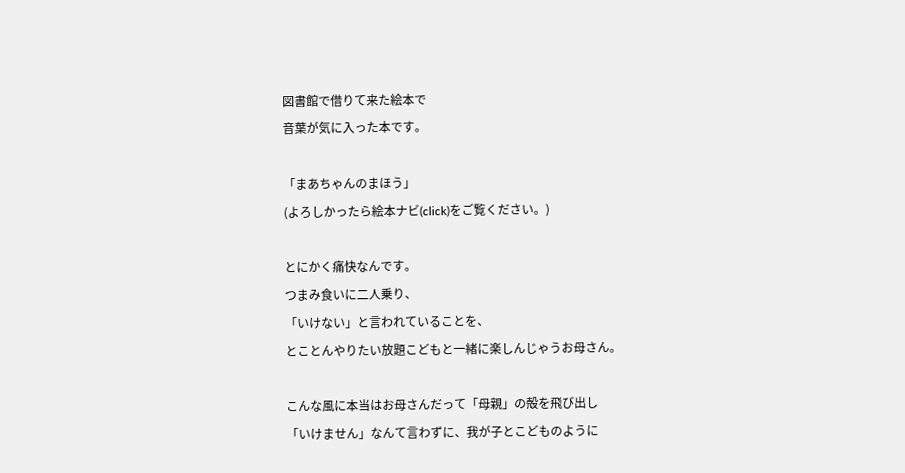図書館で借りて来た絵本で
音葉が気に入った本です。

「まあちゃんのまほう」
(よろしかったら絵本ナビ(click)をご覧ください。)

とにかく痛快なんです。
つまみ食いに二人乗り、
「いけない」と言われていることを、
とことんやりたい放題こどもと一緒に楽しんじゃうお母さん。

こんな風に本当はお母さんだって「母親」の殻を飛び出し
「いけません」なんて言わずに、我が子とこどものように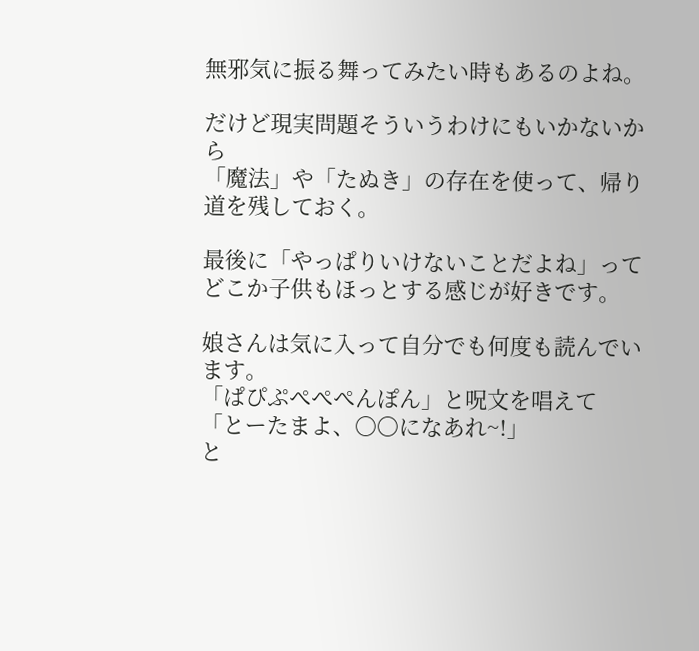無邪気に振る舞ってみたい時もあるのよね。

だけど現実問題そういうわけにもいかないから
「魔法」や「たぬき」の存在を使って、帰り道を残しておく。

最後に「やっぱりいけないことだよね」って
どこか子供もほっとする感じが好きです。

娘さんは気に入って自分でも何度も読んでいます。
「ぱぴぷぺぺぺんぽん」と呪文を唱えて
「とーたまよ、〇〇になあれ~!」
と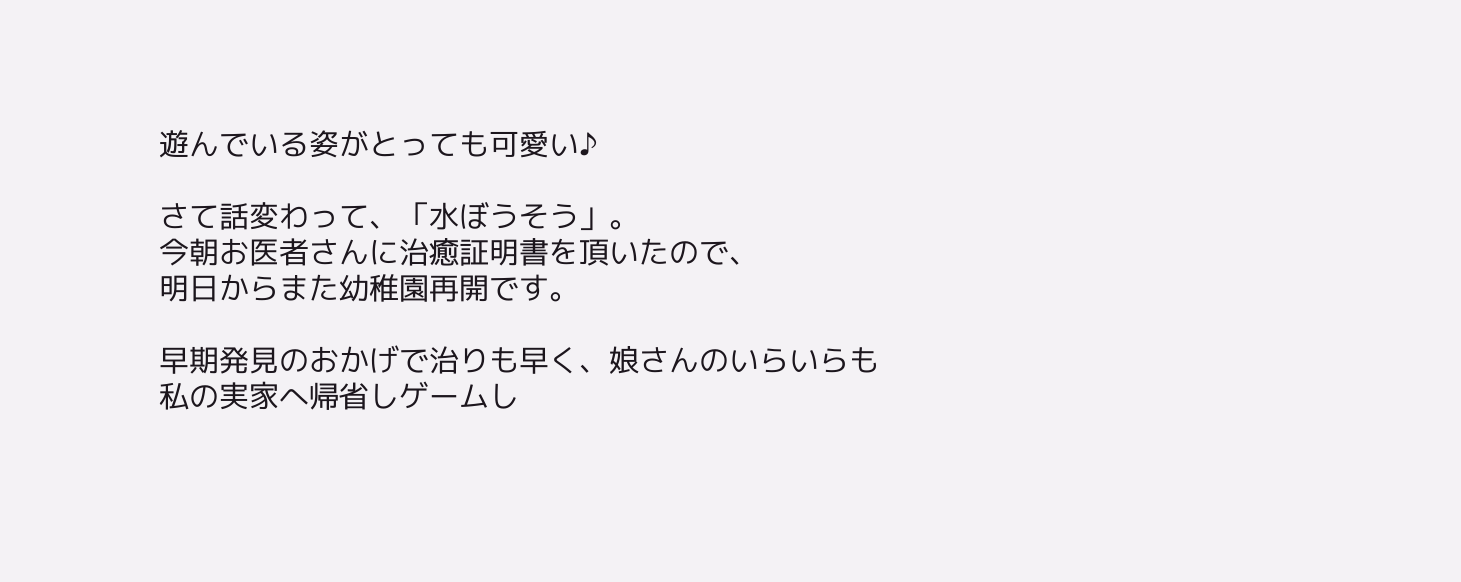遊んでいる姿がとっても可愛い♪

さて話変わって、「水ぼうそう」。
今朝お医者さんに治癒証明書を頂いたので、
明日からまた幼稚園再開です。

早期発見のおかげで治りも早く、娘さんのいらいらも
私の実家へ帰省しゲームし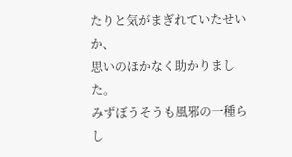たりと気がまぎれていたせいか、
思いのほかなく助かりました。
みずぼうそうも風邪の一種らし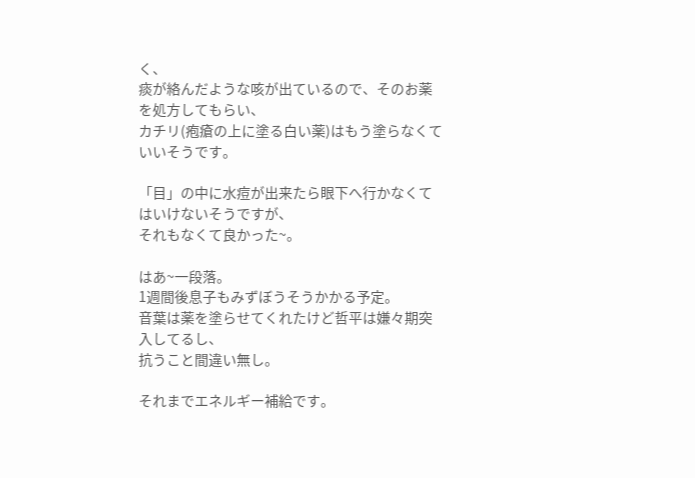く、
痰が絡んだような咳が出ているので、そのお薬を処方してもらい、
カチリ(疱瘡の上に塗る白い薬)はもう塗らなくていいそうです。

「目」の中に水痘が出来たら眼下へ行かなくてはいけないそうですが、
それもなくて良かった~。

はあ~一段落。
1週間後息子もみずぼうそうかかる予定。
音葉は薬を塗らせてくれたけど哲平は嫌々期突入してるし、
抗うこと間違い無し。

それまでエネルギー補給です。